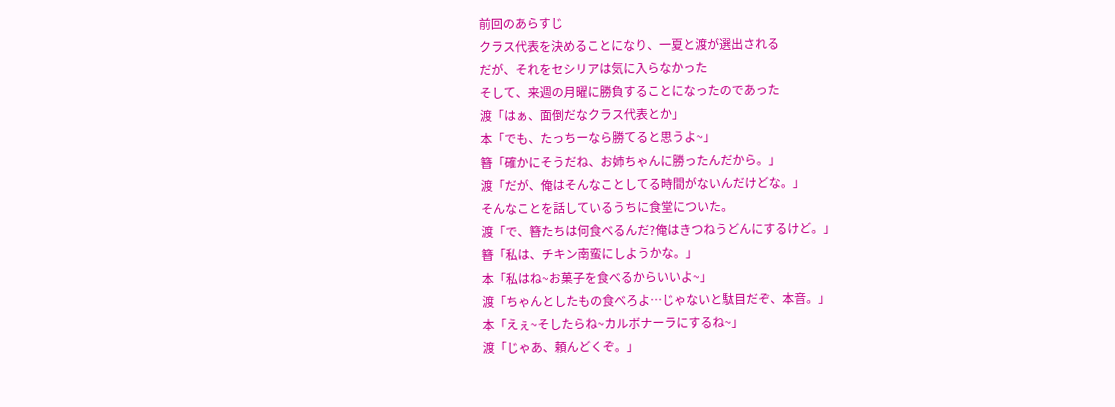前回のあらすじ
クラス代表を決めることになり、一夏と渡が選出される
だが、それをセシリアは気に入らなかった
そして、来週の月曜に勝負することになったのであった
渡「はぁ、面倒だなクラス代表とか」
本「でも、たっちーなら勝てると思うよ~」
簪「確かにそうだね、お姉ちゃんに勝ったんだから。」
渡「だが、俺はそんなことしてる時間がないんだけどな。」
そんなことを話しているうちに食堂についた。
渡「で、簪たちは何食べるんだ?俺はきつねうどんにするけど。」
簪「私は、チキン南蛮にしようかな。」
本「私はね~お菓子を食べるからいいよ~」
渡「ちゃんとしたもの食べろよ…じゃないと駄目だぞ、本音。」
本「えぇ~そしたらね~カルボナーラにするね~」
渡「じゃあ、頼んどくぞ。」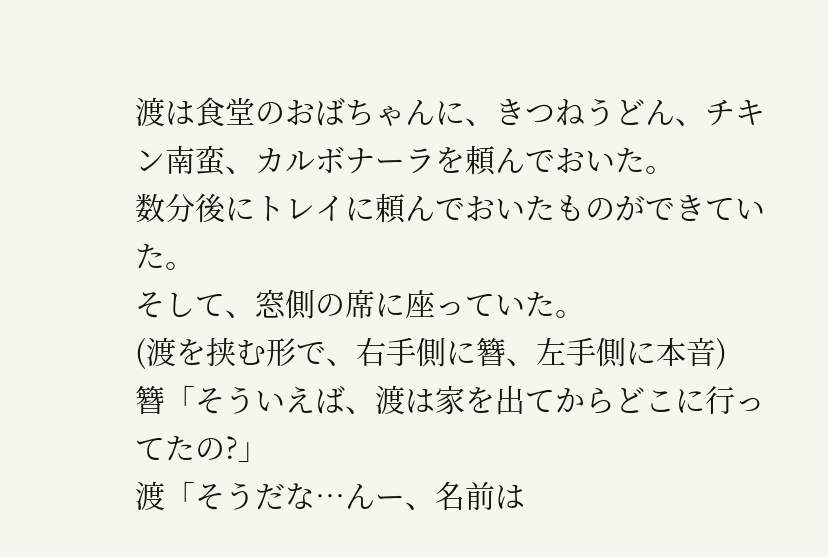渡は食堂のおばちゃんに、きつねうどん、チキン南蛮、カルボナーラを頼んでおいた。
数分後にトレイに頼んでおいたものができていた。
そして、窓側の席に座っていた。
(渡を挟む形で、右手側に簪、左手側に本音)
簪「そういえば、渡は家を出てからどこに行ってたの?」
渡「そうだな…んー、名前は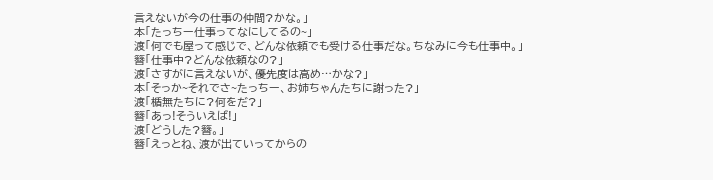言えないが今の仕事の仲間?かな。」
本「たっちー仕事ってなにしてるの~」
渡「何でも屋って感じで、どんな依頼でも受ける仕事だな。ちなみに今も仕事中。」
簪「仕事中?どんな依頼なの?」
渡「さすがに言えないが、優先度は高め…かな?」
本「そっか~それでさ~たっちー、お姉ちゃんたちに謝った?」
渡「楯無たちに?何をだ?」
簪「あっ!そういえば!」
渡「どうした?簪。」
簪「えっとね、渡が出ていってからの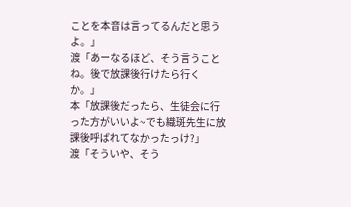ことを本音は言ってるんだと思うよ。」
渡「あーなるほど、そう言うことね。後で放課後行けたら行くか。」
本「放課後だったら、生徒会に行った方がいいよ~でも織斑先生に放課後呼ばれてなかったっけ?」
渡「そういや、そう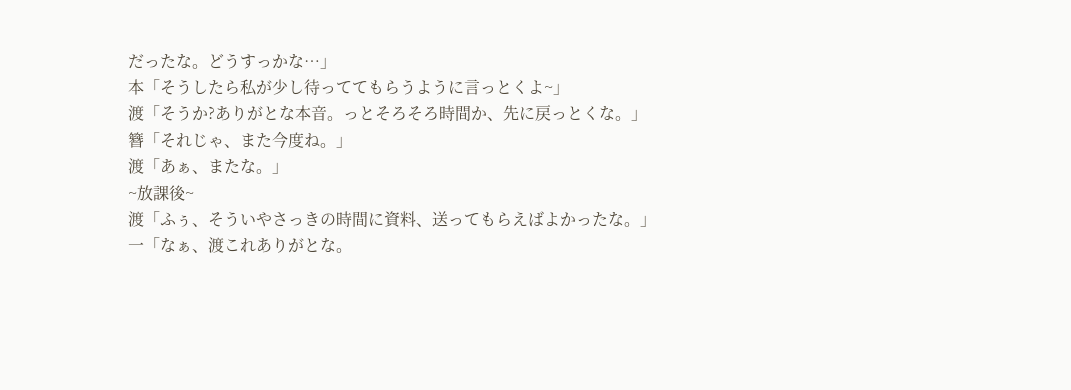だったな。どうすっかな…」
本「そうしたら私が少し待っててもらうように言っとくよ~」
渡「そうか?ありがとな本音。っとそろそろ時間か、先に戻っとくな。」
簪「それじゃ、また今度ね。」
渡「あぁ、またな。」
~放課後~
渡「ふぅ、そういやさっきの時間に資料、送ってもらえばよかったな。」
一「なぁ、渡これありがとな。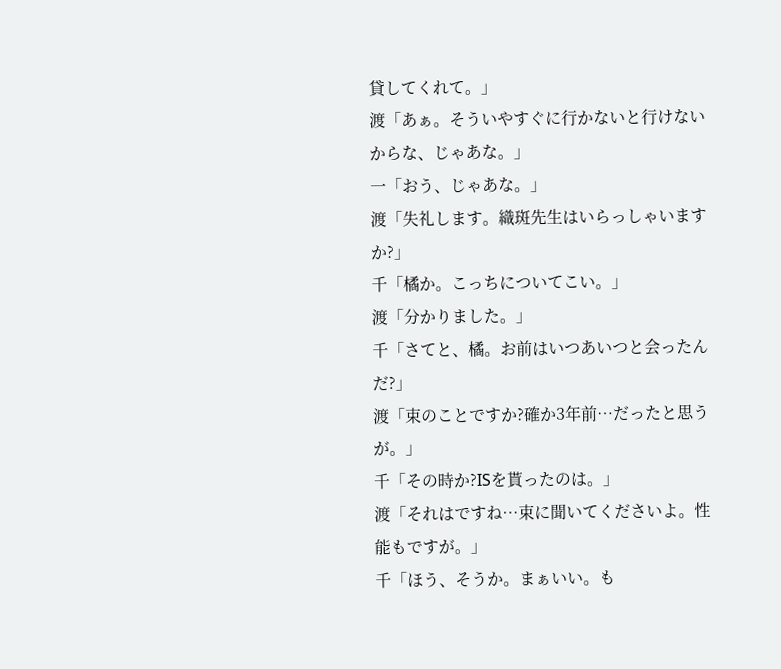貸してくれて。」
渡「あぁ。そういやすぐに行かないと行けないからな、じゃあな。」
一「おう、じゃあな。」
渡「失礼します。織斑先生はいらっしゃいますか?」
千「橘か。こっちについてこい。」
渡「分かりました。」
千「さてと、橘。お前はいつあいつと会ったんだ?」
渡「束のことですか?確か3年前…だったと思うが。」
千「その時か?ISを貰ったのは。」
渡「それはですね…束に聞いてくださいよ。性能もですが。」
千「ほう、そうか。まぁいい。も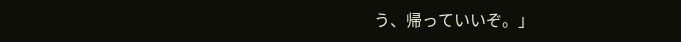う、帰っていいぞ。」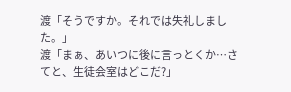渡「そうですか。それでは失礼しました。」
渡「まぁ、あいつに後に言っとくか…さてと、生徒会室はどこだ?」